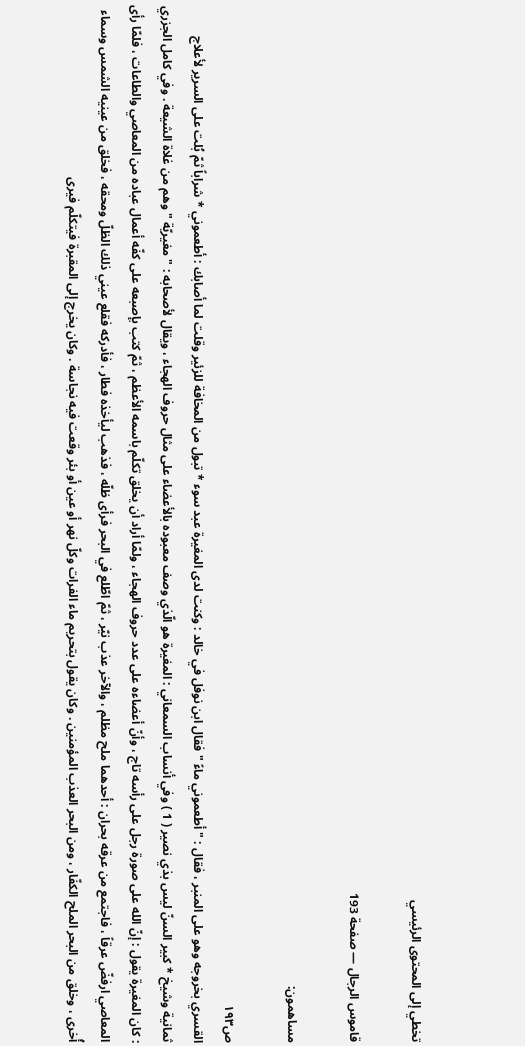تخطي إلى المحتوى الرئيسي

قاموس الرجال — صفحة 193

مساهمون:

ص١٩٣
القسري بخروجه وهو على المنبر ، فقال : " أطعموني ماءً " فقال ابن نوفل في خالد : وكنت لدى المغيرة عبد سوء * تبول من المخافة للزئير وقلت لما أصابك : أطعموني * شراباً ثمّ بُلت على السرير لأعلاج ثمانية وشيخ * كبير السنّ ليس بذي نصير ( 1 ) وفي أنساب السمعاني : المغيرة هو الّذي وصف معبوده بالأعضاء على مثال حروف الهجاء ، ويقال لأصحابه : " مغيريّة " وهم من غلاة الشيعة . وفي كامل الجزري : كان المغيرة يقول : إنّ الله على صورة رجل على رأسه تاج ، وأنّ أعضاءه على عدد حروف الهجاء ، ولمّا أراد أن يخلق تكلّم باسمه الأعظم ، ثمّ كتب بإصبعه على كفّه أعمال عباده من المعاصي والطاعات ، فلمّا رأى المعاصي ارفضّ عرقاً ، فاجتمع من عرقه بحران : أحدهما ملح مظلم ، والآخر عذب نيّر ، ثمّ اطّلع في البحر فرأى ظلّه ، فذهب ليأخذه فطار ، فأدركه فقلع عيني ذلك الظلّ ومحقه ، فخلق من عينيه الشمس وسماء أُخرى ، وخلق من البحر الملح الكفّار ، ومن البحر العذب المؤمنين . وكان يقول بتحريم ماء الفرات وكلّ نهر أو عين أو بئر وقعت فيه نجاسة . وكان يخرج إلى المقبرة فيتكلّم فيرى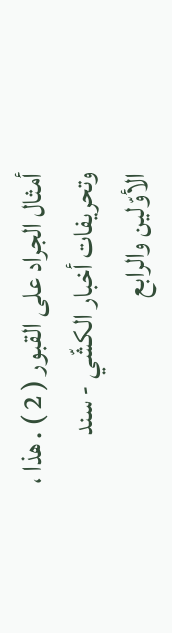أمثال الجراد على القبور ( 2 ) . هذا ، وتحريفات أخبار الكشّي - سند الأوّلين والرابع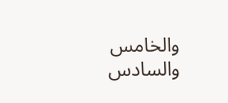والخامس والسادس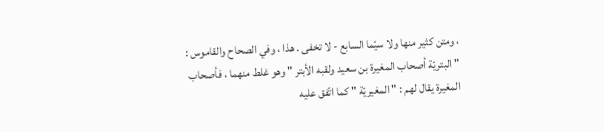، ومتن كثير منها ولا سيّما السابع - لا تخفى . هذا ، وفي الصحاح والقاموس : " البتريّة أصحاب المغيرة بن سعيد ولقبه الأبتر " وهو غلط منهما ، فأصحاب المغيرة يقال لهم : " المغيريّة " كما اتّفق عليه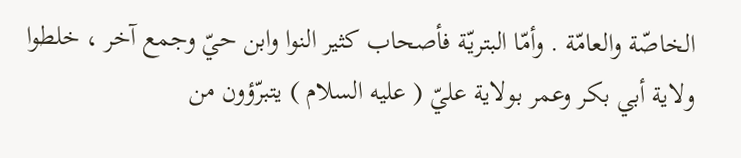الخاصّة والعامّة . وأمّا البتريّة فأصحاب كثير النوا وابن حيّ وجمع آخر ، خلطوا ولاية أبي بكر وعمر بولاية عليّ ( عليه السلام ) يتبرّؤون من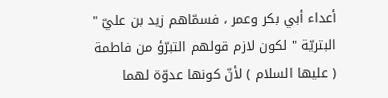أعداء أبي بكر وعمر ، فسمّاهم زيد بن عليّ " البتريّة " لكون لازم قولهم التبرّؤ من فاطمة ( عليها السلام ) لأنّ كونها عدوّة لهما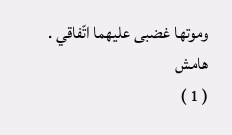وموتها غضبى عليهما اتّفاقي .
هامش
( 1 )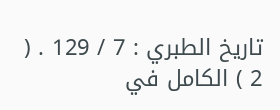تاريخ الطبري : 7 / 129 . ( 2 ) الكامل في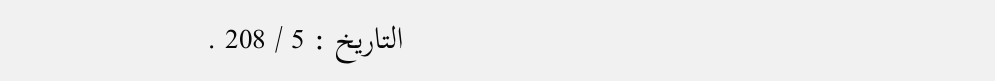التاريخ : 5 / 208 .